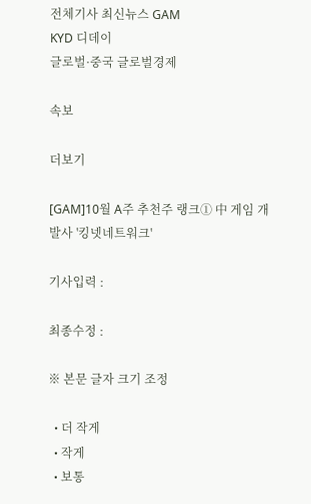전체기사 최신뉴스 GAM
KYD 디데이
글로벌·중국 글로벌경제

속보

더보기

[GAM]10월 A주 추천주 랭크① 中 게임 개발사 '킹넷네트워크'

기사입력 :

최종수정 :

※ 본문 글자 크기 조정

  • 더 작게
  • 작게
  • 보통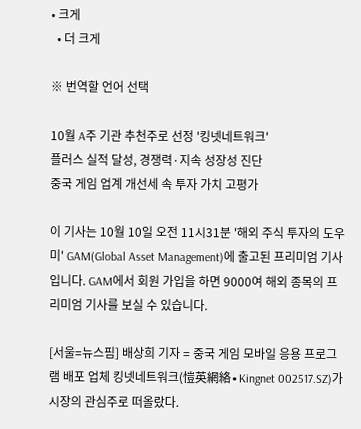• 크게
  • 더 크게

※ 번역할 언어 선택

10월 A주 기관 추천주로 선정 '킹넷네트워크'
플러스 실적 달성, 경쟁력·지속 성장성 진단
중국 게임 업계 개선세 속 투자 가치 고평가

이 기사는 10월 10일 오전 11시31분 '해외 주식 투자의 도우미' GAM(Global Asset Management)에 출고된 프리미엄 기사입니다. GAM에서 회원 가입을 하면 9000여 해외 종목의 프리미엄 기사를 보실 수 있습니다.

[서울=뉴스핌] 배상희 기자 = 중국 게임 모바일 응용 프로그램 배포 업체 킹넷네트워크(愷英網絡∙Kingnet 002517.SZ)가 시장의 관심주로 떠올랐다.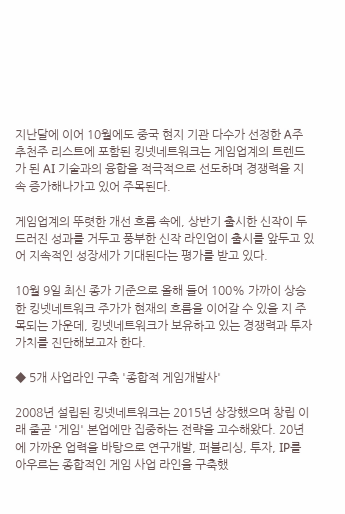지난달에 이어 10월에도 중국 현지 기관 다수가 선정한 A주 추천주 리스트에 포함된 킹넷네트워크는 게임업계의 트렌드가 된 AI 기술과의 융합을 적극적으로 선도하며 경쟁력을 지속 증가해나가고 있어 주목된다.

게임업계의 뚜렷한 개선 흐름 속에, 상반기 출시한 신작이 두드러진 성과를 거두고 풍부한 신작 라인업이 출시를 앞두고 있어 지속적인 성장세가 기대된다는 평가를 받고 있다.

10월 9일 최신 종가 기준으로 올해 들어 100% 가까이 상승한 킹넷네트워크 주가가 현재의 흐름을 이어갈 수 있을 지 주목되는 가운데, 킹넷네트워크가 보유하고 있는 경쟁력과 투자가치를 진단해보고자 한다.

◆ 5개 사업라인 구축 '종합적 게임개발사'

2008년 설립된 킹넷네트워크는 2015년 상장했으며 창립 이래 줄곧 '게임' 본업에만 집중하는 전략을 고수해왔다. 20년에 가까운 업력을 바탕으로 연구개발, 퍼블리싱, 투자, IP를 아우르는 종합적인 게임 사업 라인을 구축했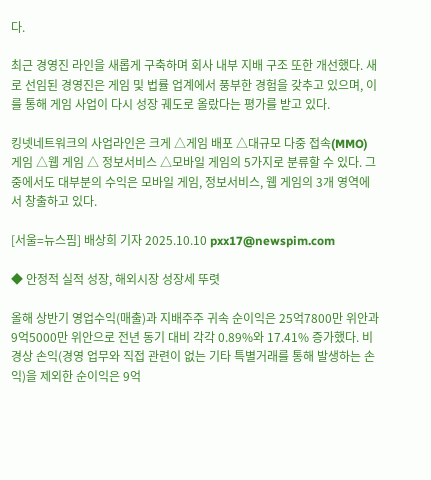다.

최근 경영진 라인을 새롭게 구축하며 회사 내부 지배 구조 또한 개선했다. 새로 선임된 경영진은 게임 및 법률 업계에서 풍부한 경험을 갖추고 있으며, 이를 통해 게임 사업이 다시 성장 궤도로 올랐다는 평가를 받고 있다.

킹넷네트워크의 사업라인은 크게 △게임 배포 △대규모 다중 접속(MMO) 게임 △웹 게임 △ 정보서비스 △모바일 게임의 5가지로 분류할 수 있다. 그 중에서도 대부분의 수익은 모바일 게임, 정보서비스, 웹 게임의 3개 영역에서 창출하고 있다.

[서울=뉴스핌] 배상희 기자 2025.10.10 pxx17@newspim.com

◆ 안정적 실적 성장, 해외시장 성장세 뚜렷

올해 상반기 영업수익(매출)과 지배주주 귀속 순이익은 25억7800만 위안과 9억5000만 위안으로 전년 동기 대비 각각 0.89%와 17.41% 증가했다. 비경상 손익(경영 업무와 직접 관련이 없는 기타 특별거래를 통해 발생하는 손익)을 제외한 순이익은 9억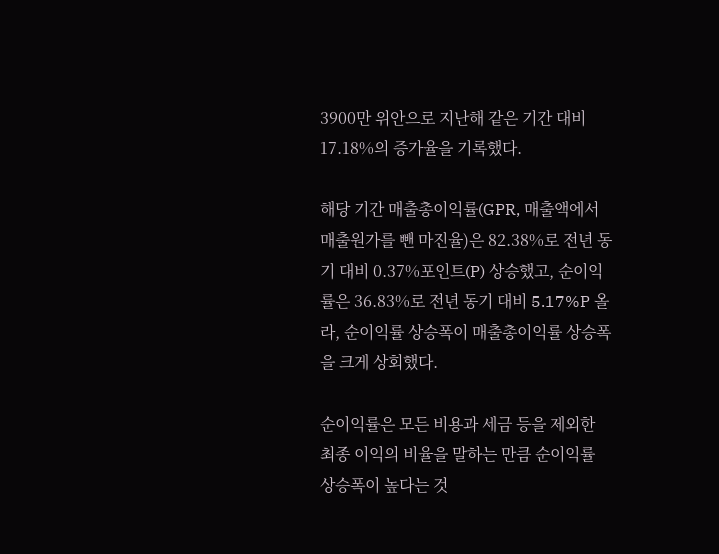3900만 위안으로 지난해 같은 기간 대비 17.18%의 증가율을 기록했다.

해당 기간 매출총이익률(GPR, 매출액에서 매출원가를 뺀 마진율)은 82.38%로 전년 동기 대비 0.37%포인트(P) 상승했고, 순이익률은 36.83%로 전년 동기 대비 5.17%P 올라, 순이익률 상승폭이 매출총이익률 상승폭을 크게 상회했다.

순이익률은 모든 비용과 세금 등을 제외한 최종 이익의 비율을 말하는 만큼 순이익률 상승폭이 높다는 것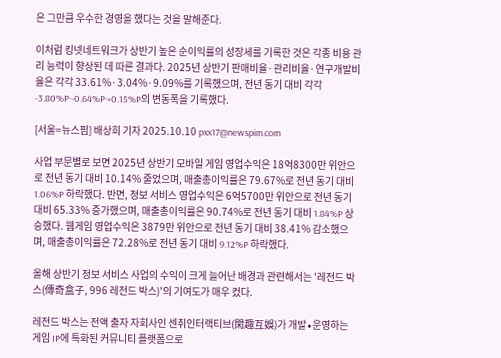은 그만큼 우수한 경영을 했다는 것을 말해준다.

이처럼 킹넷네트워크가 상반기 높은 순이익률의 성장세를 기록한 것은 각종 비용 관리 능력이 향상된 데 따른 결과다. 2025년 상반기 판매비율·관리비율·연구개발비율은 각각 33.61%·3.04%·9.09%를 기록했으며, 전년 동기 대비 각각 -3.80%P·-0.64%P·+0.15%P의 변동폭을 기록했다.

[서울=뉴스핌] 배상희 기자 2025.10.10 pxx17@newspim.com

사업 부문별로 보면 2025년 상반기 모바일 게임 영업수익은 18억8300만 위안으로 전년 동기 대비 10.14% 줄었으며, 매출총이익률은 79.67%로 전년 동기 대비 1.06%P 하락했다. 반면, 정보 서비스 영업수익은 6억5700만 위안으로 전년 동기 대비 65.33% 증가했으며, 매출총이익률은 90.74%로 전년 동기 대비 1.84%P 상승했다. 웹게임 영업수익은 3879만 위안으로 전년 동기 대비 38.41% 감소했으며, 매출총이익률은 72.28%로 전년 동기 대비 9.12%P 하락했다.

올해 상반기 정보 서비스 사업의 수익이 크게 늘어난 배경과 관련해서는 '레전드 박스(傳奇盒子, 996 레전드 박스)'의 기여도가 매우 컸다.

레전드 박스는 전액 출자 자회사인 센취인터랙티브(閑趣互娛)가 개발∙운영하는 게임 IP에 특화된 커뮤니티 플랫폼으로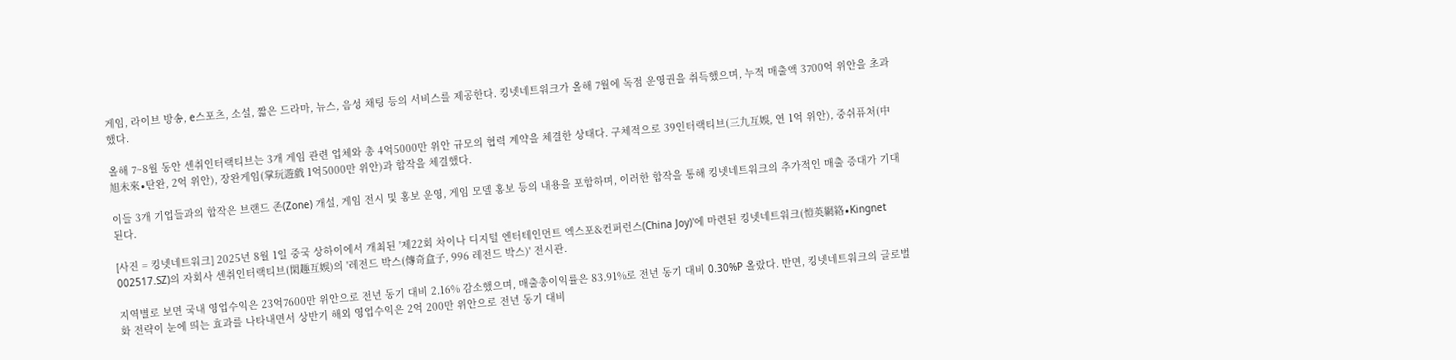게임, 라이브 방송, e스포츠, 소설, 짧은 드라마, 뉴스, 음성 채팅 등의 서비스를 제공한다. 킹넷네트워크가 올해 7월에 독점 운영권을 취득했으며, 누적 매출액 3700억 위안을 초과했다.

올해 7~8월 동안 센취인터랙티브는 3개 게임 관련 업체와 총 4억5000만 위안 규모의 협력 계약을 체결한 상태다. 구체적으로 39인터랙티브(三九互娛, 연 1억 위안), 중쉬퓨처(中旭未來∙탄완, 2억 위안), 장완게임(掌玩遊戲 1억5000만 위안)과 합작을 체결했다.

이들 3개 기업들과의 합작은 브랜드 존(Zone) 개설, 게임 전시 및 홍보 운영, 게임 모델 홍보 등의 내용을 포함하며, 이러한 합작을 통해 킹넷네트워크의 추가적인 매출 증대가 기대된다.

[사진 = 킹넷네트워크] 2025년 8월 1일 중국 상하이에서 개최된 '제22회 차이나 디지털 엔터테인먼트 엑스포&컨퍼런스(China Joy)'에 마련된 킹넷네트워크(愷英網絡∙Kingnet 002517.SZ)의 자회사 센취인터랙티브(閑趣互娛)의 '레전드 박스(傳奇盒子, 996 레전드 박스)' 전시관.

지역별로 보면 국내 영업수익은 23억7600만 위안으로 전년 동기 대비 2.16% 감소했으며, 매출총이익률은 83.91%로 전년 동기 대비 0.30%P 올랐다. 반면, 킹넷네트워크의 글로벌화 전략이 눈에 띄는 효과를 나타내면서 상반기 해외 영업수익은 2억 200만 위안으로 전년 동기 대비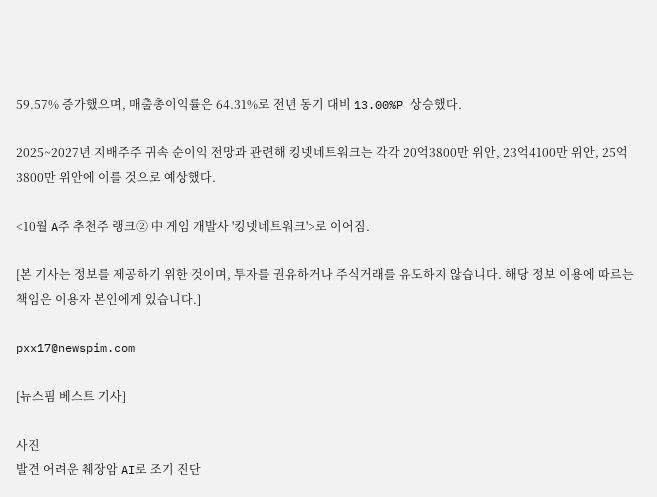59.57% 증가했으며, 매출총이익률은 64.31%로 전년 동기 대비 13.00%P 상승했다.

2025~2027년 지배주주 귀속 순이익 전망과 관련해 킹넷네트워크는 각각 20억3800만 위안, 23억4100만 위안, 25억3800만 위안에 이를 것으로 예상했다.

<10월 A주 추천주 랭크② 中 게임 개발사 '킹넷네트워크'>로 이어짐.

[본 기사는 정보를 제공하기 위한 것이며, 투자를 권유하거나 주식거래를 유도하지 않습니다. 해당 정보 이용에 따르는 책임은 이용자 본인에게 있습니다.]

pxx17@newspim.com

[뉴스핌 베스트 기사]

사진
발견 어려운 췌장암 AI로 조기 진단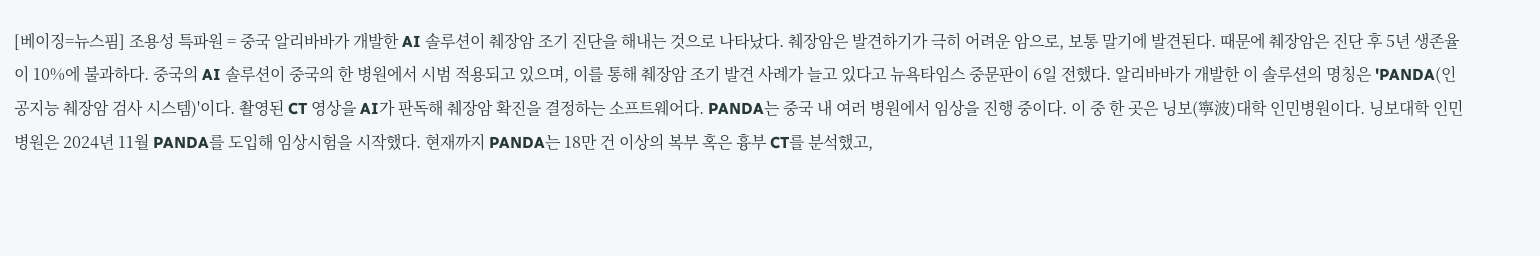[베이징=뉴스핌] 조용성 특파원 = 중국 알리바바가 개발한 AI 솔루션이 췌장암 조기 진단을 해내는 것으로 나타났다. 췌장암은 발견하기가 극히 어려운 암으로, 보통 말기에 발견된다. 때문에 췌장암은 진단 후 5년 생존율이 10%에 불과하다. 중국의 AI 솔루션이 중국의 한 병원에서 시범 적용되고 있으며, 이를 통해 췌장암 조기 발견 사례가 늘고 있다고 뉴욕타임스 중문판이 6일 전했다. 알리바바가 개발한 이 솔루션의 명칭은 'PANDA(인공지능 췌장암 검사 시스템)'이다. 촬영된 CT 영상을 AI가 판독해 췌장암 확진을 결정하는 소프트웨어다. PANDA는 중국 내 여러 병원에서 임상을 진행 중이다. 이 중 한 곳은 닝보(寧波)대학 인민병원이다. 닝보대학 인민병원은 2024년 11월 PANDA를 도입해 임상시험을 시작했다. 현재까지 PANDA는 18만 건 이상의 복부 혹은 흉부 CT를 분석했고,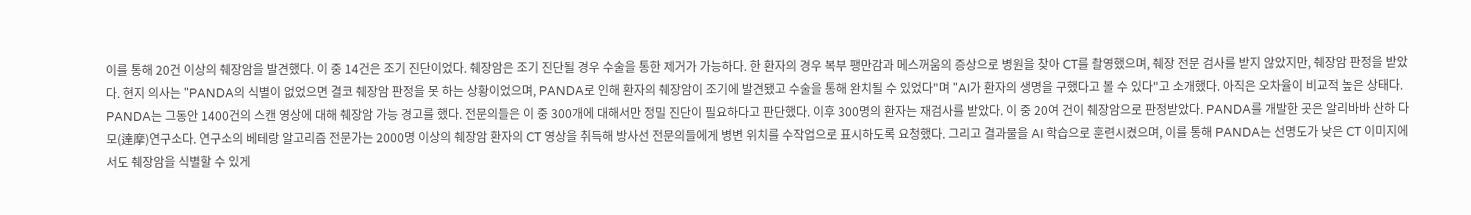이를 통해 20건 이상의 췌장암을 발견했다. 이 중 14건은 조기 진단이었다. 췌장암은 조기 진단될 경우 수술을 통한 제거가 가능하다. 한 환자의 경우 복부 팽만감과 메스꺼움의 증상으로 병원을 찾아 CT를 촬영했으며, 췌장 전문 검사를 받지 않았지만, 췌장암 판정을 받았다. 현지 의사는 "PANDA의 식별이 없었으면 결코 췌장암 판정을 못 하는 상황이었으며, PANDA로 인해 환자의 췌장암이 조기에 발견됐고 수술을 통해 완치될 수 있었다"며 "AI가 환자의 생명을 구했다고 볼 수 있다"고 소개했다. 아직은 오차율이 비교적 높은 상태다. PANDA는 그동안 1400건의 스캔 영상에 대해 췌장암 가능 경고를 했다. 전문의들은 이 중 300개에 대해서만 정밀 진단이 필요하다고 판단했다. 이후 300명의 환자는 재검사를 받았다. 이 중 20여 건이 췌장암으로 판정받았다. PANDA를 개발한 곳은 알리바바 산하 다모(達摩)연구소다. 연구소의 베테랑 알고리즘 전문가는 2000명 이상의 췌장암 환자의 CT 영상을 취득해 방사선 전문의들에게 병변 위치를 수작업으로 표시하도록 요청했다. 그리고 결과물을 AI 학습으로 훈련시켰으며, 이를 통해 PANDA는 선명도가 낮은 CT 이미지에서도 췌장암을 식별할 수 있게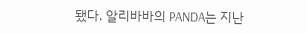됐다. 알리바바의 PANDA는 지난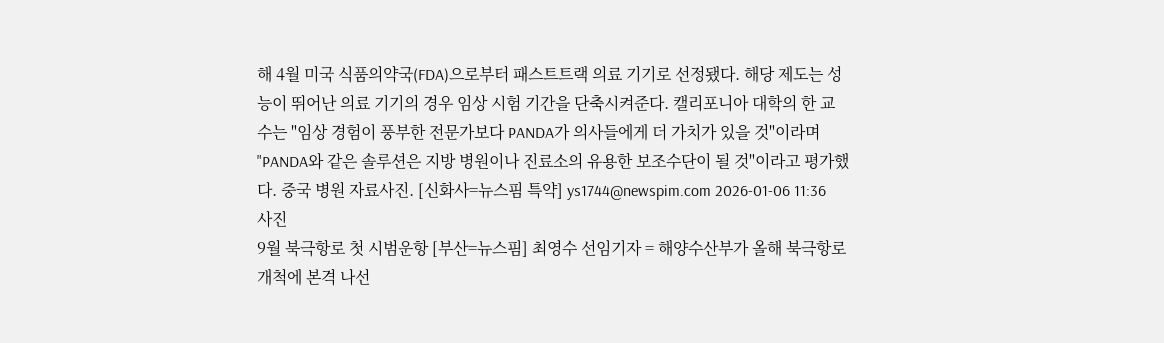해 4월 미국 식품의약국(FDA)으로부터 패스트트랙 의료 기기로 선정됐다. 해당 제도는 성능이 뛰어난 의료 기기의 경우 임상 시험 기간을 단축시켜준다. 캘리포니아 대학의 한 교수는 "임상 경험이 풍부한 전문가보다 PANDA가 의사들에게 더 가치가 있을 것"이라며 "PANDA와 같은 솔루션은 지방 병원이나 진료소의 유용한 보조수단이 될 것"이라고 평가했다. 중국 병원 자료사진. [신화사=뉴스핌 특약] ys1744@newspim.com 2026-01-06 11:36
사진
9월 북극항로 첫 시범운항 [부산=뉴스핌] 최영수 선임기자 = 해양수산부가 올해 북극항로 개척에 본격 나선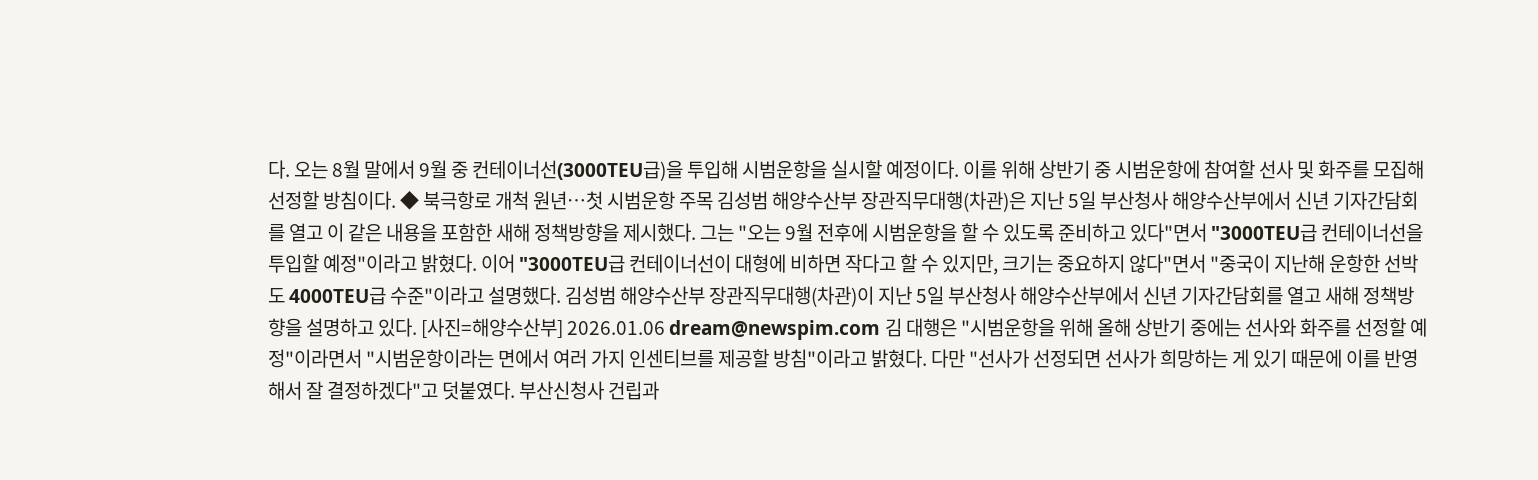다. 오는 8월 말에서 9월 중 컨테이너선(3000TEU급)을 투입해 시범운항을 실시할 예정이다. 이를 위해 상반기 중 시범운항에 참여할 선사 및 화주를 모집해 선정할 방침이다. ◆ 북극항로 개척 원년…첫 시범운항 주목 김성범 해양수산부 장관직무대행(차관)은 지난 5일 부산청사 해양수산부에서 신년 기자간담회를 열고 이 같은 내용을 포함한 새해 정책방향을 제시했다. 그는 "오는 9월 전후에 시범운항을 할 수 있도록 준비하고 있다"면서 "3000TEU급 컨테이너선을 투입할 예정"이라고 밝혔다. 이어 "3000TEU급 컨테이너선이 대형에 비하면 작다고 할 수 있지만, 크기는 중요하지 않다"면서 "중국이 지난해 운항한 선박도 4000TEU급 수준"이라고 설명했다. 김성범 해양수산부 장관직무대행(차관)이 지난 5일 부산청사 해양수산부에서 신년 기자간담회를 열고 새해 정책방향을 설명하고 있다. [사진=해양수산부] 2026.01.06 dream@newspim.com 김 대행은 "시범운항을 위해 올해 상반기 중에는 선사와 화주를 선정할 예정"이라면서 "시범운항이라는 면에서 여러 가지 인센티브를 제공할 방침"이라고 밝혔다. 다만 "선사가 선정되면 선사가 희망하는 게 있기 때문에 이를 반영해서 잘 결정하겠다"고 덧붙였다. 부산신청사 건립과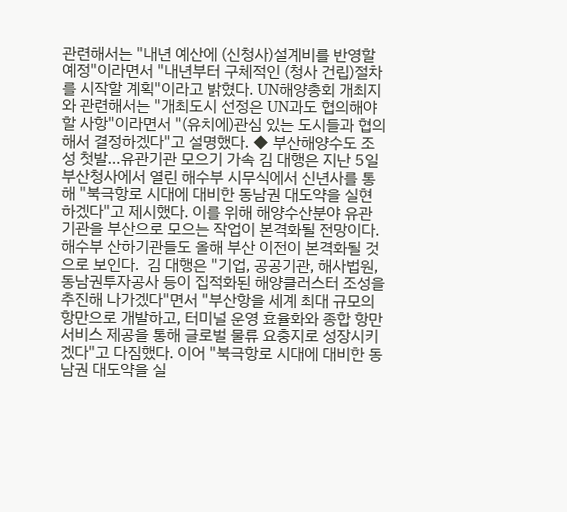관련해서는 "내년 예산에 (신청사)설계비를 반영할 예정"이라면서 "내년부터 구체적인 (청사 건립)절차를 시작할 계획"이라고 밝혔다. UN해양총회 개최지와 관련해서는 "개최도시 선정은 UN과도 협의해야 할 사항"이라면서 "(유치에)관심 있는 도시들과 협의해서 결정하겠다"고 설명했다. ◆ 부산해양수도 조성 첫발…유관기관 모으기 가속 김 대행은 지난 5일 부산청사에서 열린 해수부 시무식에서 신년사를 통해 "북극항로 시대에 대비한 동남권 대도약을 실현하겠다"고 제시했다. 이를 위해 해양수산분야 유관기관을 부산으로 모으는 작업이 본격화될 전망이다. 해수부 산하기관들도 올해 부산 이전이 본격화될 것으로 보인다.  김 대행은 "기업, 공공기관, 해사법원, 동남권투자공사 등이 집적화된 해양클러스터 조성을 추진해 나가겠다"면서 "부산항을 세계 최대 규모의 항만으로 개발하고, 터미널 운영 효율화와 종합 항만서비스 제공을 통해 글로벌 물류 요충지로 성장시키겠다"고 다짐했다. 이어 "북극항로 시대에 대비한 동남권 대도약을 실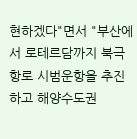현하겠다"면서 "부산에서 로테르담까지 북극항로 시범운항을 추진하고 해양수도권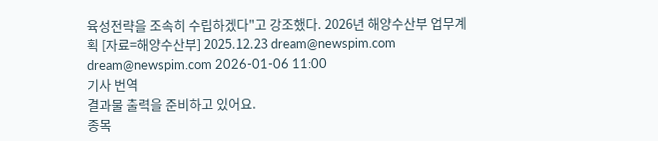육성전략을 조속히 수립하겠다"고 강조했다. 2026년 해양수산부 업무계획 [자료=해양수산부] 2025.12.23 dream@newspim.com dream@newspim.com 2026-01-06 11:00
기사 번역
결과물 출력을 준비하고 있어요.
종목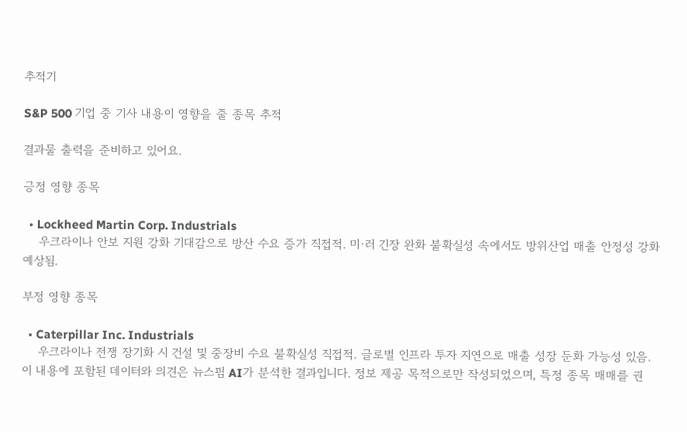추적기

S&P 500 기업 중 기사 내용이 영향을 줄 종목 추적

결과물 출력을 준비하고 있어요.

긍정 영향 종목

  • Lockheed Martin Corp. Industrials
    우크라이나 안보 지원 강화 기대감으로 방산 수요 증가 직접적. 미·러 긴장 완화 불확실성 속에서도 방위산업 매출 안정성 강화 예상됨.

부정 영향 종목

  • Caterpillar Inc. Industrials
    우크라이나 전쟁 장기화 시 건설 및 중장비 수요 불확실성 직접적. 글로벌 인프라 투자 지연으로 매출 성장 둔화 가능성 있음.
이 내용에 포함된 데이터와 의견은 뉴스핌 AI가 분석한 결과입니다. 정보 제공 목적으로만 작성되었으며, 특정 종목 매매를 권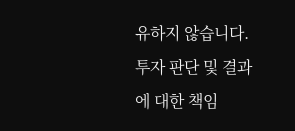유하지 않습니다. 투자 판단 및 결과에 대한 책임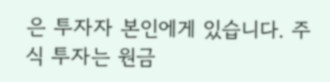은 투자자 본인에게 있습니다. 주식 투자는 원금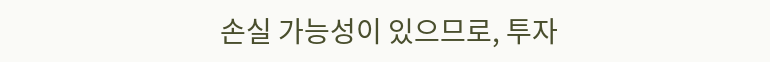손실 가능성이 있으므로, 투자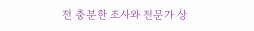전 충분한 조사와 전문가 상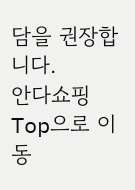담을 권장합니다.
안다쇼핑
Top으로 이동